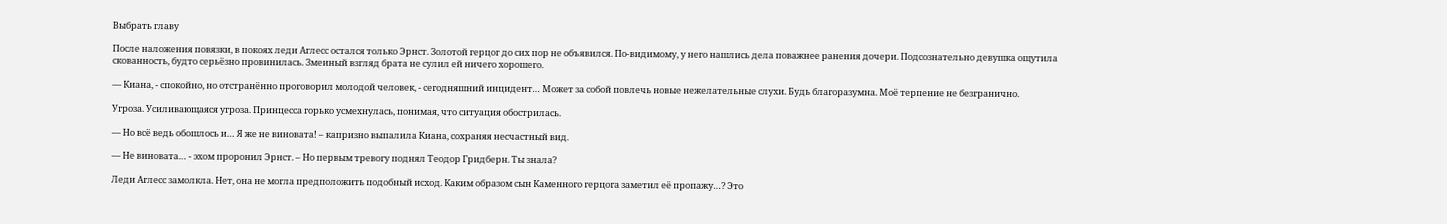Выбрать главу

После наложения повязки, в покоях леди Аглесс остался только Эрнст. Золотой герцог до сих пор не объявился. По-видимому, у него нашлись дела поважнее ранения дочери. Подсознательно девушка ощутила скованность, будто серьёзно провинилась. Змеиный взгляд брата не сулил ей ничего хорошего.

— Киана, - спокойно, но отстранённо проговорил молодой человек, - сегодняшний инцидент… Может за собой повлечь новые нежелательные слухи. Будь благоразумна. Моё терпение не безгранично.

Угроза. Усиливающаяся угроза. Принцесса горько усмехнулась, понимая, что ситуация обострилась.

— Но всё ведь обошлось и… Я же не виновата! – капризно выпалила Киана, сохраняя несчастный вид.

— Не виновата… - эхом проронил Эрнст. – Но первым тревогу поднял Теодор Гридберн. Ты знала?

Леди Аглесс замолкла. Нет, она не могла предположить подобный исход. Каким образом сын Каменного герцога заметил её пропажу…? Это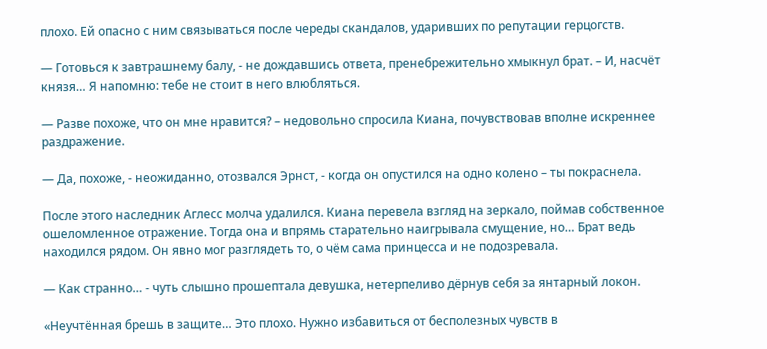плохо. Ей опасно с ним связываться после череды скандалов, ударивших по репутации герцогств.

— Готовься к завтрашнему балу, - не дождавшись ответа, пренебрежительно хмыкнул брат. – И, насчёт князя… Я напомню: тебе не стоит в него влюбляться.

— Разве похоже, что он мне нравится? – недовольно спросила Киана, почувствовав вполне искреннее раздражение.

— Да, похоже, - неожиданно, отозвался Эрнст, - когда он опустился на одно колено – ты покраснела.

После этого наследник Аглесс молча удалился. Киана перевела взгляд на зеркало, поймав собственное ошеломленное отражение. Тогда она и впрямь старательно наигрывала смущение, но… Брат ведь находился рядом. Он явно мог разглядеть то, о чём сама принцесса и не подозревала.

— Как странно… - чуть слышно прошептала девушка, нетерпеливо дёрнув себя за янтарный локон.

«Неучтённая брешь в защите… Это плохо. Нужно избавиться от бесполезных чувств в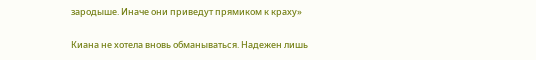зародыше. Иначе они приведут прямиком к краху»

Киана не хотела вновь обманываться. Надежен лишь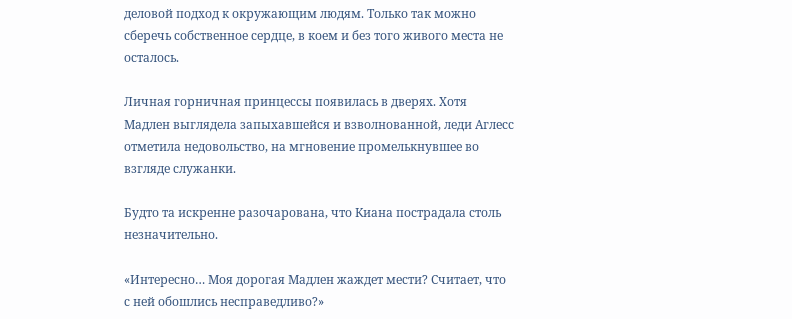деловой подход к окружающим людям. Только так можно сберечь собственное сердце, в коем и без того живого места не осталось.

Личная горничная принцессы появилась в дверях. Хотя Мадлен выглядела запыхавшейся и взволнованной, леди Аглесс отметила недовольство, на мгновение промелькнувшее во взгляде служанки.

Будто та искренне разочарована, что Киана пострадала столь незначительно.

«Интересно… Моя дорогая Мадлен жаждет мести? Считает, что с ней обошлись несправедливо?»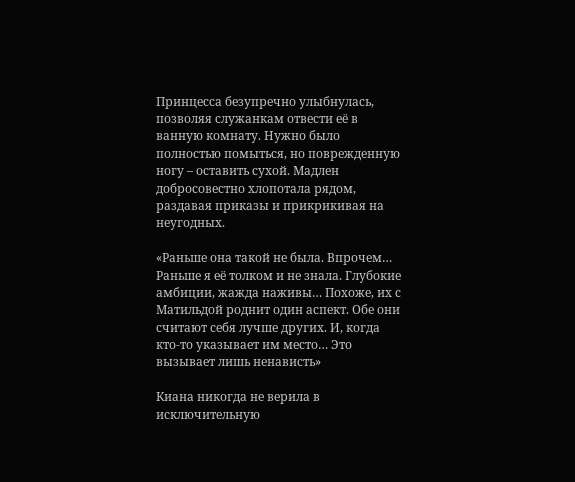Принцесса безупречно улыбнулась, позволяя служанкам отвести её в ванную комнату. Нужно было полностью помыться, но поврежденную ногу – оставить сухой. Мадлен добросовестно хлопотала рядом, раздавая приказы и прикрикивая на неугодных.

«Раньше она такой не была. Впрочем… Раньше я её толком и не знала. Глубокие амбиции, жажда наживы… Похоже, их с Матильдой роднит один аспект. Обе они считают себя лучше других. И, когда кто-то указывает им место… Это вызывает лишь ненависть»

Киана никогда не верила в исключительную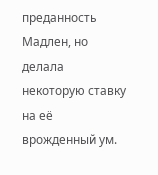преданность Мадлен, но делала некоторую ставку на её врожденный ум.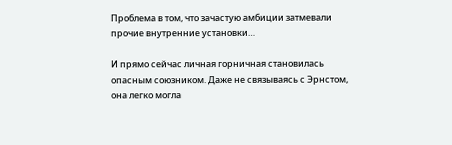Проблема в том, что зачастую амбиции затмевали прочие внутренние установки…

И прямо сейчас личная горничная становилась опасным союзником. Даже не связываясь с Эрнстом, она легко могла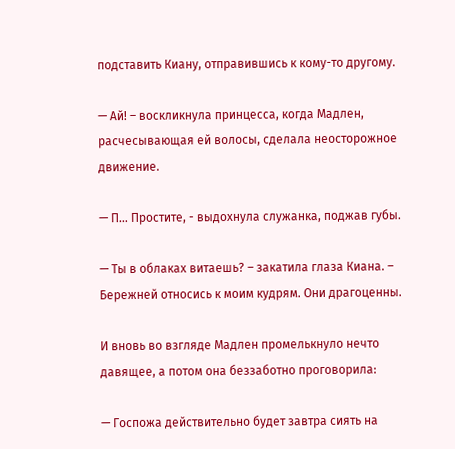подставить Киану, отправившись к кому-то другому.

— Ай! – воскликнула принцесса, когда Мадлен, расчесывающая ей волосы, сделала неосторожное движение.

— П… Простите, - выдохнула служанка, поджав губы.

— Ты в облаках витаешь? – закатила глаза Киана. – Бережней относись к моим кудрям. Они драгоценны.

И вновь во взгляде Мадлен промелькнуло нечто давящее, а потом она беззаботно проговорила:

— Госпожа действительно будет завтра сиять на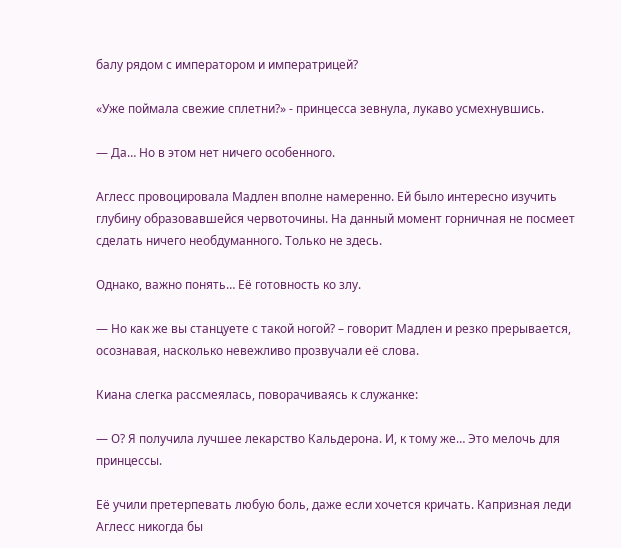балу рядом с императором и императрицей?

«Уже поймала свежие сплетни?» - принцесса зевнула, лукаво усмехнувшись.

— Да… Но в этом нет ничего особенного.

Аглесс провоцировала Мадлен вполне намеренно. Ей было интересно изучить глубину образовавшейся червоточины. На данный момент горничная не посмеет сделать ничего необдуманного. Только не здесь.

Однако, важно понять… Её готовность ко злу.

— Но как же вы станцуете с такой ногой? – говорит Мадлен и резко прерывается, осознавая, насколько невежливо прозвучали её слова.

Киана слегка рассмеялась, поворачиваясь к служанке:

— О? Я получила лучшее лекарство Кальдерона. И, к тому же… Это мелочь для принцессы.

Её учили претерпевать любую боль, даже если хочется кричать. Капризная леди Аглесс никогда бы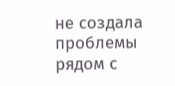не создала проблемы рядом с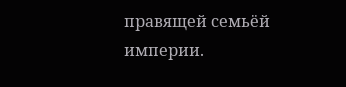правящей семьёй империи.